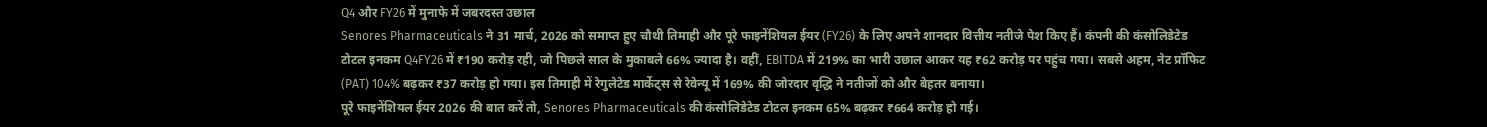Q4 और FY26 में मुनाफे में जबरदस्त उछाल
Senores Pharmaceuticals ने 31 मार्च, 2026 को समाप्त हुए चौथी तिमाही और पूरे फाइनेंशियल ईयर (FY26) के लिए अपने शानदार वित्तीय नतीजे पेश किए हैं। कंपनी की कंसोलिडेटेड टोटल इनकम Q4FY26 में ₹190 करोड़ रही, जो पिछले साल के मुकाबले 66% ज्यादा है। वहीं, EBITDA में 219% का भारी उछाल आकर यह ₹62 करोड़ पर पहुंच गया। सबसे अहम, नेट प्रॉफिट (PAT) 104% बढ़कर ₹37 करोड़ हो गया। इस तिमाही में रेगुलेटेड मार्केट्स से रेवेन्यू में 169% की जोरदार वृद्धि ने नतीजों को और बेहतर बनाया।
पूरे फाइनेंशियल ईयर 2026 की बात करें तो, Senores Pharmaceuticals की कंसोलिडेटेड टोटल इनकम 65% बढ़कर ₹664 करोड़ हो गई।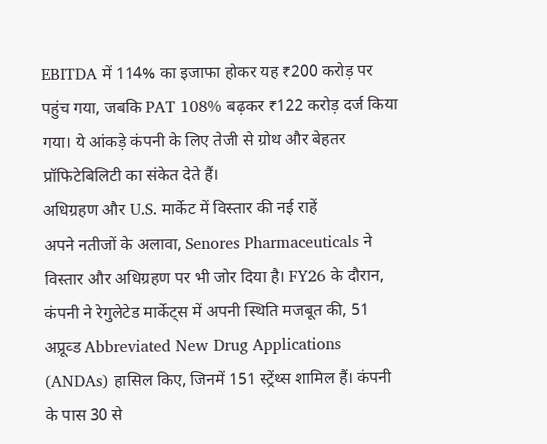EBITDA में 114% का इजाफा होकर यह ₹200 करोड़ पर पहुंच गया, जबकि PAT 108% बढ़कर ₹122 करोड़ दर्ज किया गया। ये आंकड़े कंपनी के लिए तेजी से ग्रोथ और बेहतर प्रॉफिटेबिलिटी का संकेत देते हैं।
अधिग्रहण और U.S. मार्केट में विस्तार की नई राहें
अपने नतीजों के अलावा, Senores Pharmaceuticals ने विस्तार और अधिग्रहण पर भी जोर दिया है। FY26 के दौरान, कंपनी ने रेगुलेटेड मार्केट्स में अपनी स्थिति मजबूत की, 51 अप्रूव्ड Abbreviated New Drug Applications (ANDAs) हासिल किए, जिनमें 151 स्ट्रेंथ्स शामिल हैं। कंपनी के पास 30 से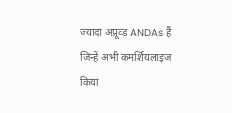ज्यादा अप्रूव्ड ANDAs हैं जिन्हें अभी कमर्शियलाइज किया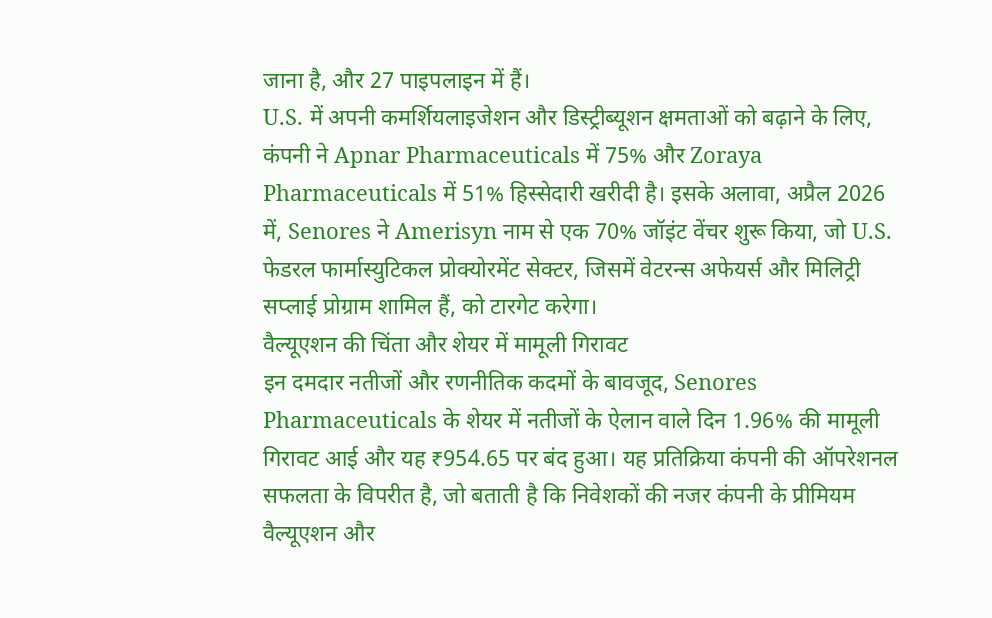जाना है, और 27 पाइपलाइन में हैं।
U.S. में अपनी कमर्शियलाइजेशन और डिस्ट्रीब्यूशन क्षमताओं को बढ़ाने के लिए, कंपनी ने Apnar Pharmaceuticals में 75% और Zoraya Pharmaceuticals में 51% हिस्सेदारी खरीदी है। इसके अलावा, अप्रैल 2026 में, Senores ने Amerisyn नाम से एक 70% जॉइंट वेंचर शुरू किया, जो U.S. फेडरल फार्मास्युटिकल प्रोक्योरमेंट सेक्टर, जिसमें वेटरन्स अफेयर्स और मिलिट्री सप्लाई प्रोग्राम शामिल हैं, को टारगेट करेगा।
वैल्यूएशन की चिंता और शेयर में मामूली गिरावट
इन दमदार नतीजों और रणनीतिक कदमों के बावजूद, Senores Pharmaceuticals के शेयर में नतीजों के ऐलान वाले दिन 1.96% की मामूली गिरावट आई और यह ₹954.65 पर बंद हुआ। यह प्रतिक्रिया कंपनी की ऑपरेशनल सफलता के विपरीत है, जो बताती है कि निवेशकों की नजर कंपनी के प्रीमियम वैल्यूएशन और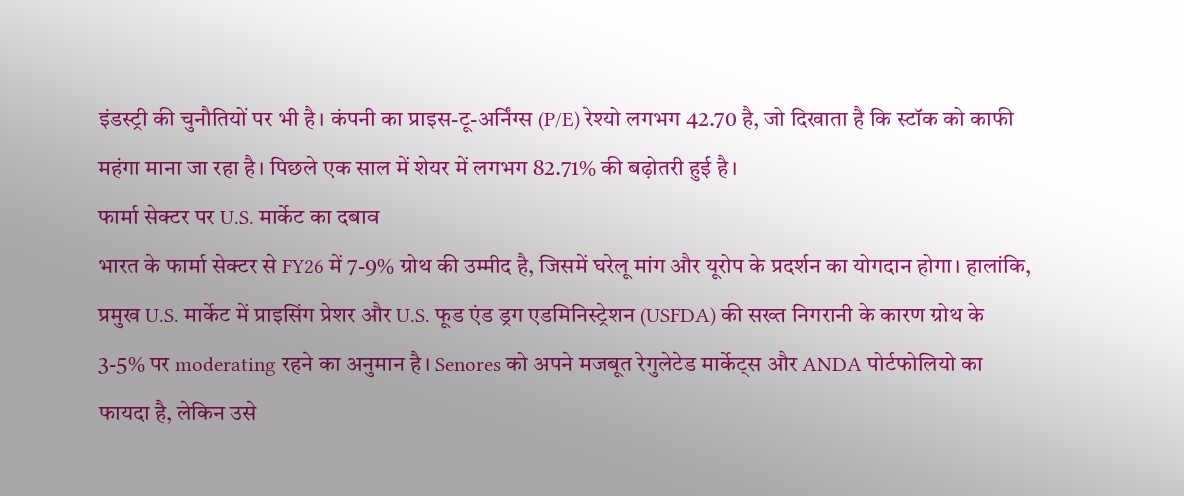इंडस्ट्री की चुनौतियों पर भी है। कंपनी का प्राइस-टू-अर्निंग्स (P/E) रेश्यो लगभग 42.70 है, जो दिखाता है कि स्टॉक को काफी महंगा माना जा रहा है। पिछले एक साल में शेयर में लगभग 82.71% की बढ़ोतरी हुई है।
फार्मा सेक्टर पर U.S. मार्केट का दबाव
भारत के फार्मा सेक्टर से FY26 में 7-9% ग्रोथ की उम्मीद है, जिसमें घरेलू मांग और यूरोप के प्रदर्शन का योगदान होगा। हालांकि, प्रमुख U.S. मार्केट में प्राइसिंग प्रेशर और U.S. फूड एंड ड्रग एडमिनिस्ट्रेशन (USFDA) की सख्त निगरानी के कारण ग्रोथ के 3-5% पर moderating रहने का अनुमान है। Senores को अपने मजबूत रेगुलेटेड मार्केट्स और ANDA पोर्टफोलियो का फायदा है, लेकिन उसे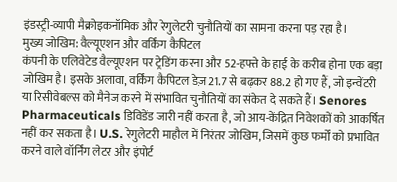इंडस्ट्री-व्यापी मैक्रोइकनॉमिक और रेगुलेटरी चुनौतियों का सामना करना पड़ रहा है।
मुख्य जोखिम: वैल्यूएशन और वर्किंग कैपिटल
कंपनी के एलिवेटेड वैल्यूएशन पर ट्रेडिंग करना और 52-हफ्ते के हाई के करीब होना एक बड़ा जोखिम है। इसके अलावा, वर्किंग कैपिटल डेज़ 21.7 से बढ़कर 88.2 हो गए हैं, जो इन्वेंटरी या रिसीवेबल्स को मैनेज करने में संभावित चुनौतियों का संकेत दे सकते हैं। Senores Pharmaceuticals डिविडेंड जारी नहीं करता है, जो आय-केंद्रित निवेशकों को आकर्षित नहीं कर सकता है। U.S. रेगुलेटरी माहौल में निरंतर जोखिम, जिसमें कुछ फर्मों को प्रभावित करने वाले वॉर्निंग लेटर और इंपोर्ट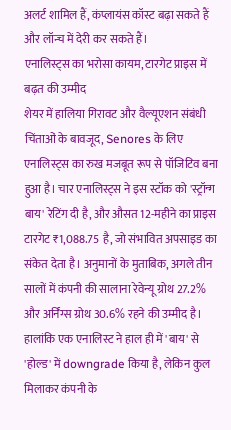अलर्ट शामिल हैं, कंप्लायंस कॉस्ट बढ़ा सकते हैं और लॉन्च में देरी कर सकते हैं।
एनालिस्ट्स का भरोसा कायम, टारगेट प्राइस में बढ़त की उम्मीद
शेयर में हालिया गिरावट और वैल्यूएशन संबंधी चिंताओं के बावजूद, Senores के लिए एनालिस्ट्स का रुख मजबूत रूप से पॉजिटिव बना हुआ है। चार एनालिस्ट्स ने इस स्टॉक को 'स्ट्रॉन्ग बाय' रेटिंग दी है, और औसत 12-महीने का प्राइस टारगेट ₹1,088.75 है, जो संभावित अपसाइड का संकेत देता है। अनुमानों के मुताबिक, अगले तीन सालों में कंपनी की सालाना रेवेन्यू ग्रोथ 27.2% और अर्निंग्स ग्रोथ 30.6% रहने की उम्मीद है। हालांकि एक एनालिस्ट ने हाल ही में 'बाय' से 'होल्ड' में downgrade किया है, लेकिन कुल मिलाकर कंपनी के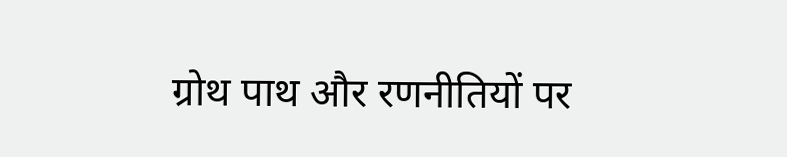ग्रोथ पाथ और रणनीतियों पर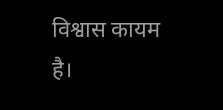विश्वास कायम है।